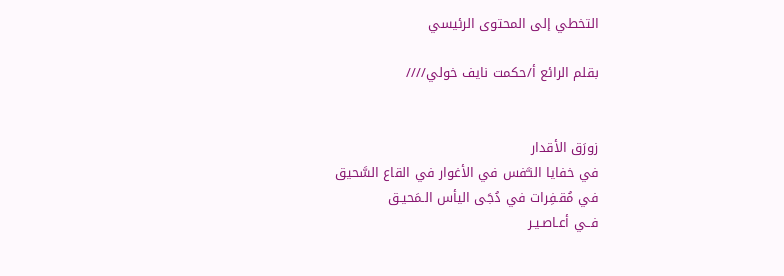التخطي إلى المحتوى الرئيسي

بقلم الرائع أ/حكمت نايف خولي////


زورَق الأقدار
في خفايا النـَّفس في الأغوار في القاع السَّحيق
في مُقـفِرات في دُجَى اليأس الـمَحيـق
فــي أعـاصـيـر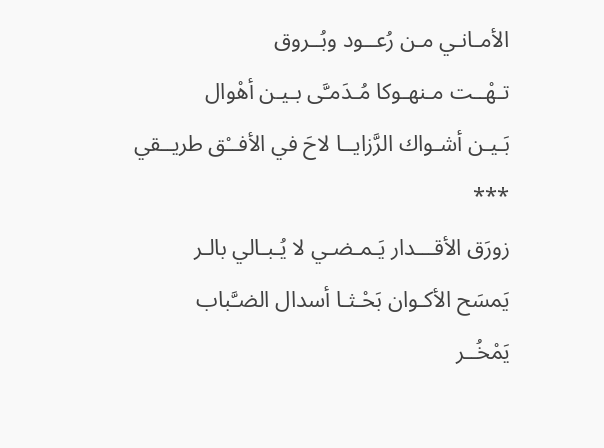الأمـانـي مـن رُعــود وبُــروق
تـهْــت مـنهـوكا مُـدَمـَّى بـيـن أهْوال
بَـيـن أشـواك الرَّزايــا لاحَ في الأفــْق طريــقي
***
زورَق الأقـــدار يَـمـضـي لا يُـبـالي بالـر
يَمسَح الأكـوان بَحْـثـا أسدال الضـَّباب
يَمْخُــر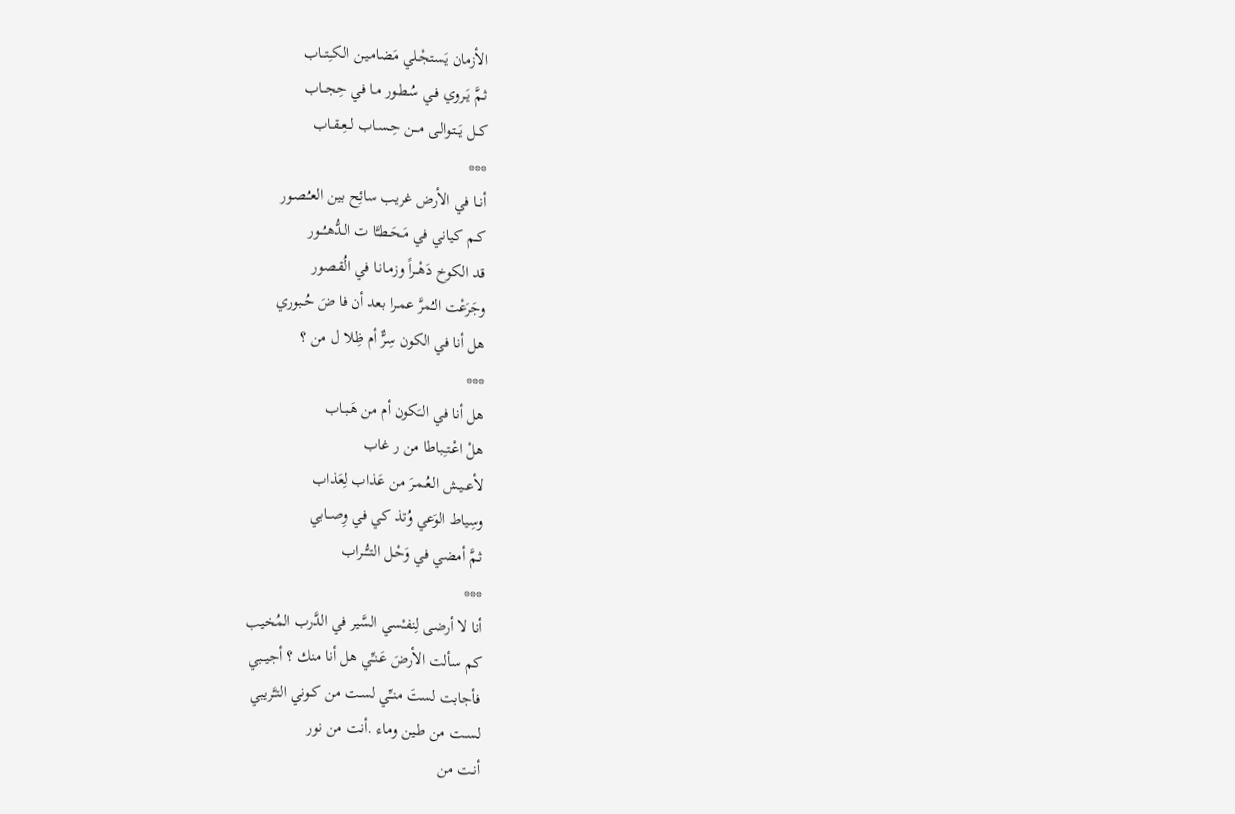الأزمان يَستجْـلي مَضامـيـن الـكـِتــاب
ثـمَّ يَـروي فـي سُـطـور مـا في حِجــاب
كــل يَــتـوالـى مـــن حِـسـاب لــعِــقـاب
***
أنــا في الأرض غريب سائِح بين العـُـصـور
كــم كياني في مَـحَـطـَّا ت الـدُّهـُـــور
قد الكوخ دَهْــراً وزمـانـا في الُقـصور
وجَرَعْت الـُمرَّ عمـرا بعد أن فا ضَ حُـبوري
هل أنا في الكون سِرٌّ أم ظِلا ل من ؟
***
هل أنا في الــَكون أم من هَـبـاب
هلْ اعْـتـِباطا من ر غاب
لأعــيـش الـعُـمـرَ من عَذاب لِعَذاب
وسِياط الوَعي وُتذ كي في وِصــابي
ثـمَّ أمضي في وَحْـل التــُّــراب
***
أنا لا أرضى لِنفـْسي السَّير في الدَّرب المُخيب
كم سألت الأرضَ عَـنـِّي هل أنا منك ؟ أجيــبي
فأجابت لستَ منـِّي لسـت من كــوني التـَّريبي
لســت من طـين وماء .أنت من نور
أنـت من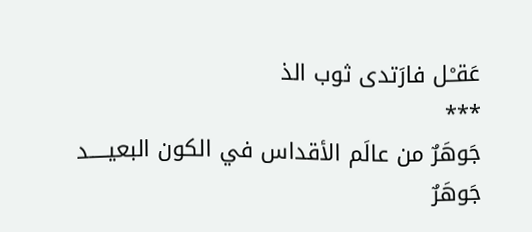عَقـْـل فارَتدى ثوب الذ
***
جَوهَرٌ من عالَم الأقداس في الكون البعيـــــد
جَوهَرٌ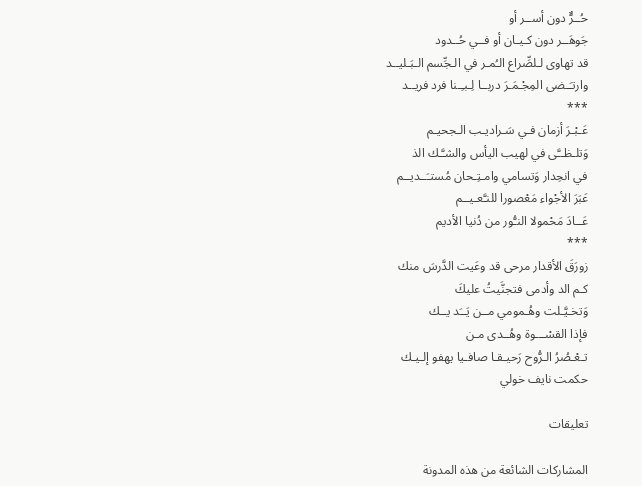حُــرٌّ دون أســر أو
جَوهَــر دون كـيـان أو فــي حُــدود
قد تهاوى لـلصِّراع الـُمـر في الـجِّسم الـبَـليــد
وارتـَـضى المِجْـمَـرَ دربــا لِـبـِـنا فرد فريــد
***
عَـبْـرَ أزمان فـي سَـراديـب الـجحيـم
وَتلـظــَّى في لهيب اليأس والشـَّـك الذ
في انحِدار وَتسامي وامـتِـحان مُستـَــديــم
عَبَرَ الأجْواء مَعْصورا للنـَّعـيــم
عَــادَ مَحْمولا النـُّور من دُنيا الأديم
***
زورَقَ الأقدار مرحى قد وعَيت الدَّرسَ منك
كـم الد وأدمى فتجنَّيتُ عليكَ
وَتخـيَّـلت وهُـمومي مــن يَــَد يــك
فإذا القسْـــوة وهُــدى مـن
تـعْـصُرُ الـرُّوح رَحيـقـا صافـيا يهفو إلـيـك
حكمت نايف خولي

تعليقات

المشاركات الشائعة من هذه المدونة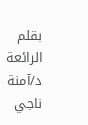بقلم الرائعة د/آمنة ناجي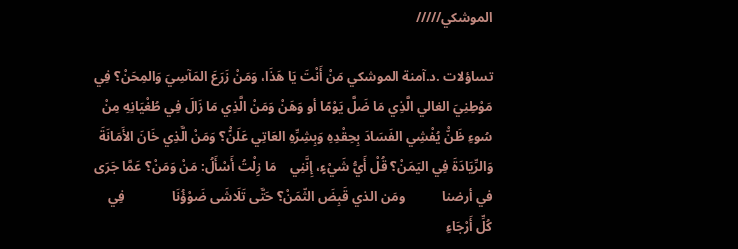الموشكي/////

تساؤلات .د.آمنة الموشكي مَنْ أَنْتَ يَا هَذَا، وَمَنْ زَرَعَ المَآسِيَ وَالمِحَنْ؟ فِي مَوْطِنِيَ الغالي الَّذِي مَا ضَلَّ يَوْمًا أو وَهَنْ وَمَنْ الَّذِي مَا زَالَ فِي طُغْيَانِهِ مِنْ سُوءِ ظَنّْ يُفْشِي الفَسَادَ بِحِقْدِهِ وَبِشِرِّهِ العَاتِي عَلَنًْ؟ وَمَنْ الَّذِي خَانَ الأَمَانَةَ وَالرِّيَادَةَ فِي اليَمَنْ؟ قُلْ أَيُّ شَيْءٍ، إِنَّنِي    مَا زِلْتُ أَسْأَلُ: مَنْ وَمَنْ؟ عَمَّا جَرَى في أرضنا           ومَن الذي قَبِضَ الثّمَنْ؟ حَتَّى تَلَاشَى ضَوْؤُنَا              فِي كُلِّ أَرْجَاءِ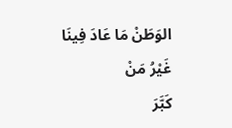الوَطَنْ مَا عَادَ فِينَا غَيْرُ مَنْ              كَبَّرَ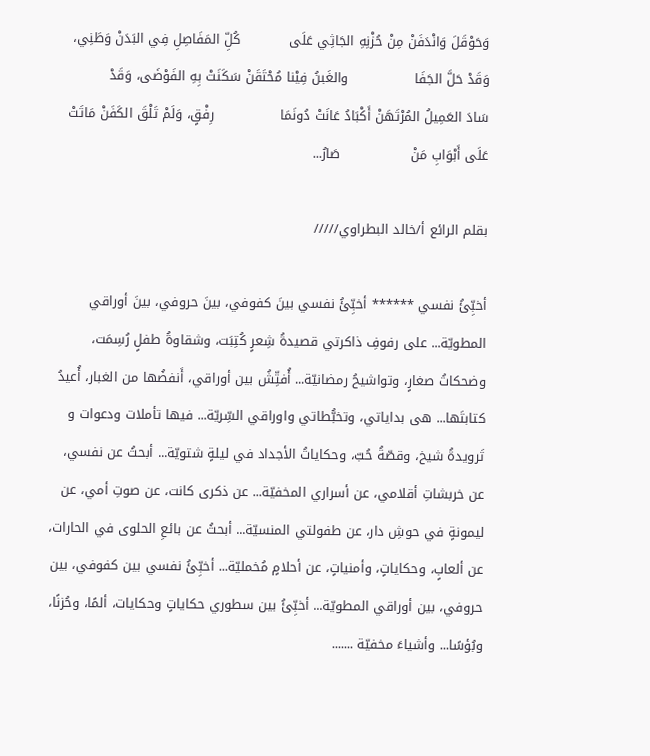وَحَوْقَلَ وَانْدَفَنْ مِنْ حُزْنِهِ الجَاثِي عَلَى           كُلِّ المَفَاصِلِ فِي البَدَنْ وَطَنِي، وَقَدْ حَلَّ الجَفَا               والغَبنُ فِيْنا مُحْتَقَنْ سَكَنَتْ بِهِ الفَوْضَى، وَقَدْ               سَادَ العَمِيلُ المُرْتَهَنْ أَكْبَادُ عَانَتْ دُونَمَا               رِفْقٍ، وَلَمْ تَلْقَ الكَفَنْ مَاتَتْ عَلَى أَبْوَابِ مَنْ                صَارُ...

بقلم الرائع أ/خالد البطراوي/////

أخبِّئُ نفسي ****** أخبِّئُ نفسي بينَ كفوفي، بينَ حروفي، بينَ أوراقي المطويّة... على رفوفِ ذاكرتي قصيدةُ شِعرٍ كُتِبَت، وشقاوةُ طفلٍ رُسِمَت، وضحكاتُ صغارٍ، وتواشيحُ رمضانيّة... أُفتِّشُ بين أوراقي، أَنفضُها من الغبار، أُعيدُ كتابتَها... هى بداياتي، وتخبُّطاتي واوراقي السِّريّة... فيها تأملات ودعوات و تَرويدةُ شيخ، وقصّةُ حُبّ، وحكاياتُ الأجداد في ليلةٍ شتويّة... أبحثُ عن نفسي، عن خربشاتِ أقلامي، عن أسراري المخفيّة... عن ذكرى كانت، عن صوتِ أمي، عن ليمونةٍ في حوشِ دار، عن طفولتي المنسيّة... أبحثُ عن بائعِ الحلوى في الحارات، عن ألعابٍ، وحكاياتٍ، وأمنياتٍ، عن أحلامٍ مُخمليّة... أخبِّئُ نفسي بين كفوفي، بين حروفي، بين أوراقي المطويّة... أخبِّئُ بين سطوري حكاياتٍ وحكايات، ألمًا، وحُزنًا، وبُؤسًا... وأشياءَ مخفيّة .......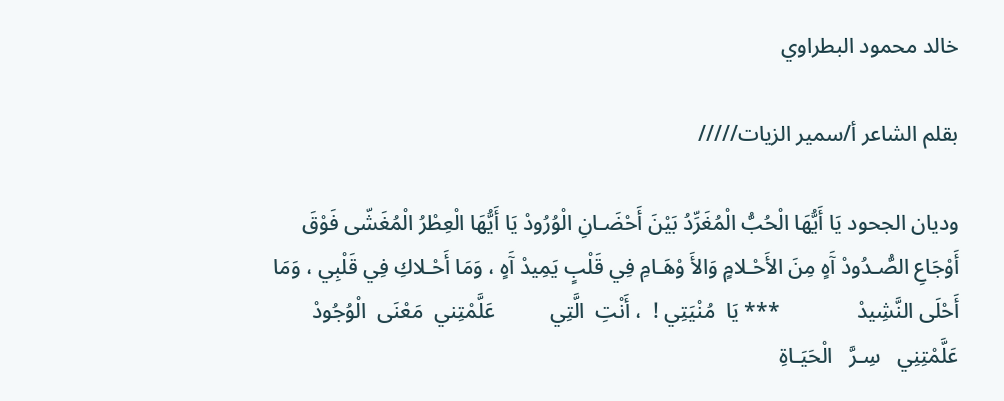خالد محمود البطراوي

بقلم الشاعر أ/سمير الزيات/////

وديان الجحود يَا أَيُّهَا الْحُبُّ الْمُغَرِّدُ بَيْنَ أَحْضَـانِ الْوُرُودْ يَا أَيُّهَا الْعِطْرُ الْمُغَشّى فَوْقَ أَوْجَاعِ الصُّـدُودْ آَهٍ مِنَ الأَحْـلامٍ وَالأَ وْهَـامِ فِي قَلْبٍ يَمِيدْ آَهٍ ، وَمَا أَحْـلاكِ فِي قَلْبِي ، وَمَا أَحْلَى النَّشِيدْ              *** يَا  مُنْيَتِي !  ، أَنْتِ  الَّتِي          عَلَّمْتِني  مَعْنَى  الْوُجُودْ عَلَّمْتِنِي   سِـرَّ   الْحَيَـاةِ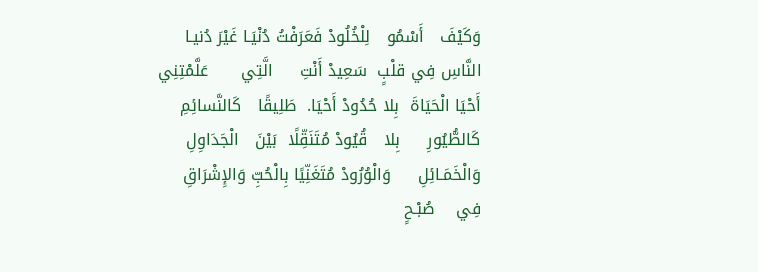وَكَيْفَ   أَسْمُو   لِلْخُلُودْ فَعَرَفْتُ دُنْيَـا غَيْرَ دُنيـا           النَّاسِ فِي قلْبٍ  سَعِيدْ أَنْتِ     الَّتِي      عَلَّمْتِنِي           أَحْيَا الْحَيَاةَ  بِلا حُدُودْ أَحْيَا.  طَلِيقًا   كَالنَّسائِمِ            كَالطُّيُورِ     بِلا   قُيُودْ مُتَنَقِّلًا  بَيْنَ   الْجَدَاوِلِ            وَالْخَمَـائِلِ     وَالْوُرُودْ مُتَغَنِّيًا بِالْحُبِّ وَالإِشْرَاقِ           فِي    صُبْـحٍ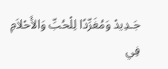جَـدِيدْ وَمُغَرِّدًا لِلْحُبِّ وَالأَحْلاَمِ            فِي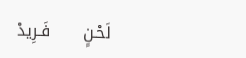لَحْـنٍ      فَـرِيدْ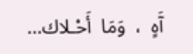آَهٍ  ،  وَمَا  أَحْـلاك...